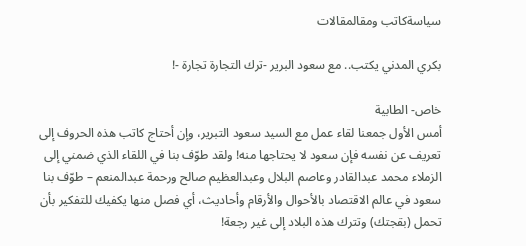سياسةكاتب ومقالمقالات

بكري المدني يكتب.. مع سعود البرير -ترك التجارة تجارة -!

خاص- الطابية
أمس الأول جمعنا لقاء عمل مع السيد سعود التبرير، وإن أحتاج كاتب هذه الحروف إلى تعريف عن نفسه فإن سعود لا يحتاجها منه! ولقد طوّف بنا في اللقاء الذي ضمني إلى الزملاء محمد عبدالقادر وعاصم البلال وعبدالعظيم صالح ورحمة عبدالمنعم – طوّف بنا سعود في عالم الاقتصاد بالأحوال والأرقام وأحاديث، أي فصل منها يكفيك للتفكير بأن تحمل (بقجتك) وتترك هذه البلاد إلى غير رجعة!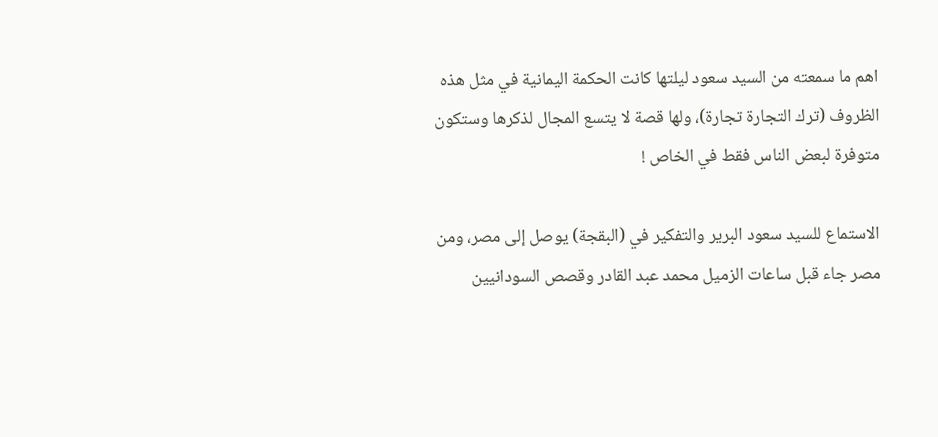اهم ما سمعته من السيد سعود ليلتها كانت الحكمة اليمانية في مثل هذه الظروف (ترك التجارة تجارة)، ولها قصة لا يتسع المجال لذكرها وستكون متوفرة لبعض الناس فقط في الخاص !

الاستماع للسيد سعود البرير والتفكير في (البقجة) يوصل إلى مصر، ومن مصر جاء قبل ساعات الزميل محمد عبد القادر وقصص السودانيين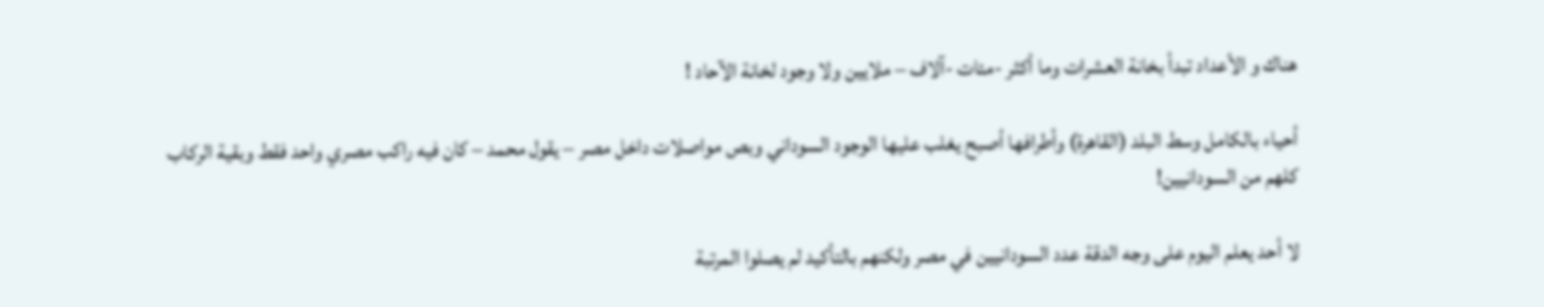هناك و الأعداد تبدأ بخانة العشرات وما أكثر -مئات -آلاف – ملايين ولا وجود لخانة الآحاد !

أحياء بالكامل وسط البلد (القاهرة) وأطرافها أصبح يغلب عليها الوجود السوداني وبص مواصلات داخل مصر – يقول محمد – كان فيه راكب مصري واحد فقط وبقية الركاب كلهم من السودانيين!

لا أحد يعلم اليوم على وجه الدقة عدد السودانيين في مصر ولكنهم بالتأكيد لم يصلوا المرتبة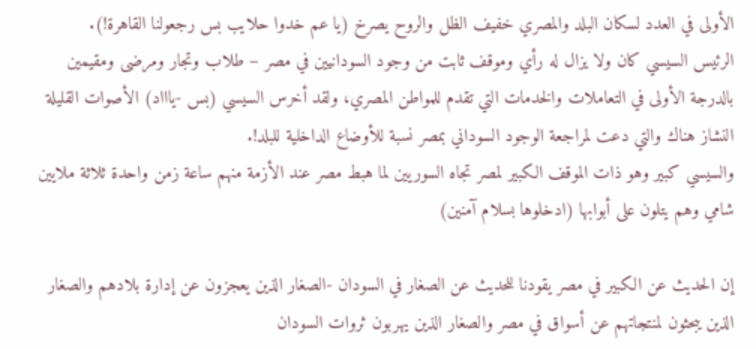الأولى في العدد لسكان البلد والمصري خفيف الظل والروح يصرخ (يا عم خدوا حلايب بس رجعولنا القاهرة!).
الرئيس السيسي كان ولا يزال له رأي وموقف ثابت من وجود السودانيين في مصر – طلاب وتجار ومرضى ومقيمين بالدرجة الأولى في التعاملات والخدمات التي تقدم للمواطن المصري، ولقد أخرس السيسي (بس -ياااد) الأصوات القليلة النشاز هناك والتي دعت لمراجعة الوجود السوداني بمصر نسبة للأوضاع الداخلية للبلد!.
والسيسي كبير وهو ذات الموقف الكبير لمصر تجاه السوريين لما هبط مصر عند الأزمة منهم ساعة زمن واحدة ثلاثة ملايين شامي وهم يتلون على أبوابها (ادخلوها بسلام آمنين)

إن الحديث عن الكبير في مصر يقودنا للحديث عن الصغار في السودان -الصغار الذين يعجزون عن إدارة بلادهم والصغار الذين يبحثون لمنتجاتهم عن أسواق في مصر والصغار الذين يهربون ثروات السودان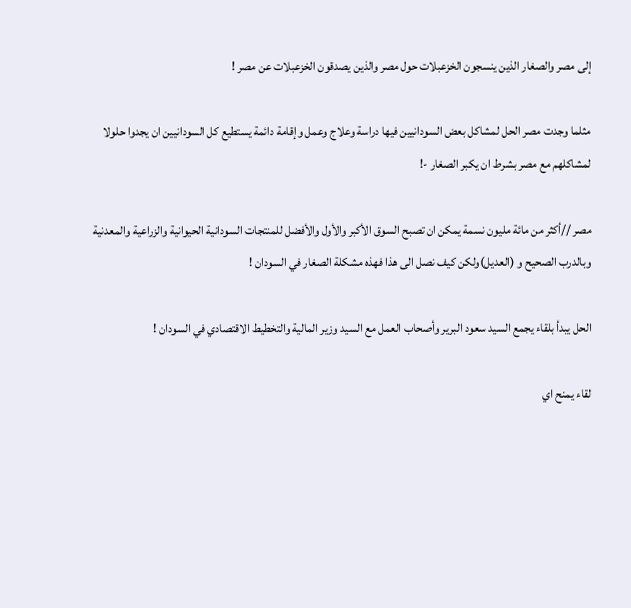إلى مصر والصغار الذين ينسجون الخزعبلات حول مصر والذين يصدقون الخزعبلات عن مصر !

مثلما وجدت مصر الحل لمشاكل بعض السودانيين فيها دراسة وعلاج وعمل وإقامة دائمة يستطيع كل السودانيين ان يجدوا حلولا لمشاكلهم مع مصر بشرط ان يكبر الصغار -!

مصر //أكثر من مائة مليون نسمة يمكن ان تصبح السوق الأكبر والأول والأفضل للمنتجات السودانية الحيوانية والزراعية والمعدنية وبالدرب الصحيح و (العديل)ولكن كيف نصل الى هذا فهذه مشكلة الصغار في السودان !

الحل يبدأ بلقاء يجمع السيد سعود البرير وأصحاب العمل مع السيد وزير المالية والتخطيط الاقتصادي في السودان !

لقاء يمنح اي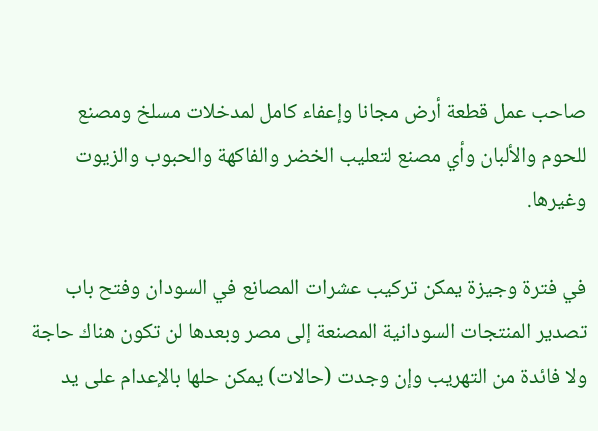صاحب عمل قطعة أرض مجانا وإعفاء كامل لمدخلات مسلخ ومصنع للحوم والألبان وأي مصنع لتعليب الخضر والفاكهة والحبوب والزيوت وغيرها.

في فترة وجيزة يمكن تركيب عشرات المصانع في السودان وفتح باب تصدير المنتجات السودانية المصنعة إلى مصر وبعدها لن تكون هناك حاجة ولا فائدة من التهريب وإن وجدت (حالات) يمكن حلها بالإعدام على يد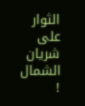الثوار على شريان الشمال !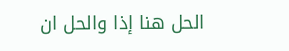الحل هنا إذا والحل ان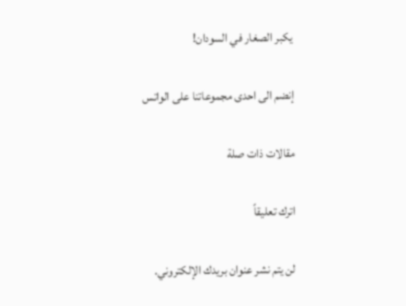يكبر الصغار في السودان!

إنضم الى احدى مجموعاتنا على الواتس

مقالات ذات صلة

اترك تعليقاً

لن يتم نشر عنوان بريدك الإلكتروني.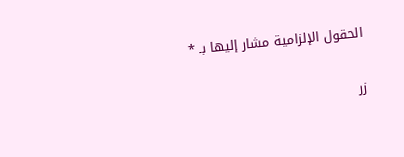الحقول الإلزامية مشار إليها بـ *

زر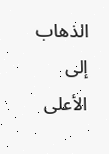الذهاب إلى الأعلى